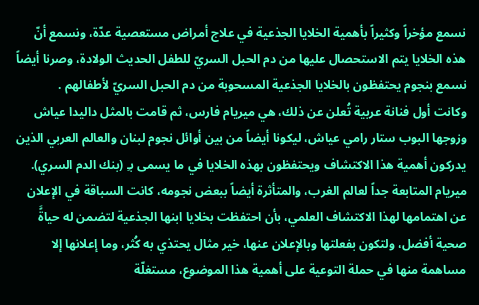نسمع مؤخراً وكثيراً بأهمية الخلايا الجذعية في علاج أمراض مستعصية عدّة، ونسمع أنّ هذه الخلايا يتم الاستحصال عليها من دم الحبل السريّ للطفل الحديث الولادة، وصرنا أيضاً نسمع بنجوم يحتفظون بالخلايا الجذعية المسحوبة من دم الحبل السريّ لأطفالهم .
وكانت أول فنانة عربية تُعلن عن ذلك، هي ميريام فارس، ثم قامت بالمثل داليدا عياش وزوجها البوب ستار رامي عياش، ليكونا أيضاً من بين أوائل نجوم لبنان والعالم العربي الذين يدركون أهمية هذا الاكتشاف ويحتفظون بهذه الخلايا في ما يسمى بـِ (بنك الدم السري).
ميريام المتابعة جداً لعالم الغرب، والمتأثرة أيضاً ببعض نجومه، كانت السباقة في الإعلان عن اهتمامها لهذا الاكتشاف العلمي، بأن احتفظت بخلايا ابنها الجذعية لتضمن له حياةًَ صحية أفضل، ولتكون بفعلتها وبالإعلان عنها، خير مثال يحتذي به كُثر، وما إعلانها إلا مساهمة منها في حملة التوعية على أهمية هذا الموضوع، مستغلّة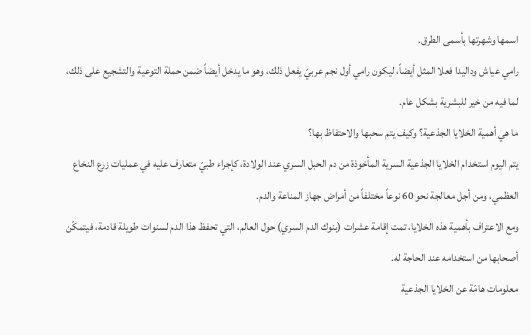اسمها وشهرتها بأسمى الطرق.
رامي عياش وداليدا فعلا المثل أيضاً، ليكون رامي أول نجم عربيّ يفعل ذلك، وهو ما يدخل أيضاً ضمن حملة التوعية والتشجيع على ذلك، لما فيه من خير للبشرية بشكل عام.
ما هي أهمية الخلايا الجذعية؟ وكيف يتم سحبها والاحتفاظ بها؟
يتم اليوم استخدام الخلايا الجذعية السرية المأخوذة من دم الحبل السري عند الولادة، كإجراء طبيّ متعارف عليه في عمليات زرع النخاع العظمي، ومن أجل معالجة نحو 60 نوعاً مختلفاً من أمراض جهاز المناعة والدم.
ومع الاعتراف بأهمية هذه الخلايا، تمت إقامة عشرات (بنوك الدم السري) حول العالم، التي تحفظ هذا الدم لسنوات طويلة قادمة، فيتمكّن أصحابها من استخدامه عند الحاجة له.
معلومات هامّة عن الخلايا الجذعية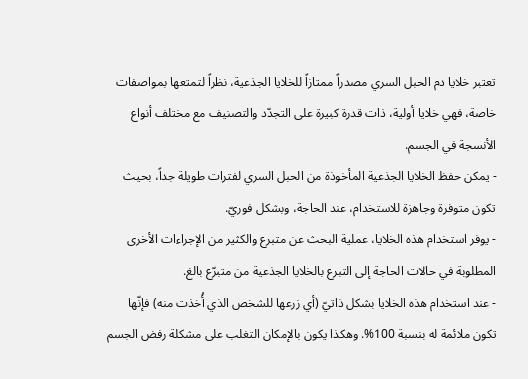تعتبر خلايا دم الحبل السري مصدراً ممتازاً للخلايا الجذعية، نظراً لتمتعها بمواصفات خاصة، فهي خلايا أولية، ذات قدرة كبيرة على التجدّد والتصنيف مع مختلف أنواع الأنسجة في الجسم.
- يمكن حفظ الخلايا الجذعية المأخوذة من الحبل السري لفترات طويلة جداً، بحيث تكون متوفرة وجاهزة للاستخدام، عند الحاجة، وبشكل فوريّ.
- يوفر استخدام هذه الخلايا، عملية البحث عن متبرع والكثير من الإجراءات الأخرى المطلوبة في حالات الحاجة إلى التبرع بالخلايا الجذعية من متبرّع بالغ.
- عند استخدام هذه الخلايا بشكل ذاتيّ (أي زرعها للشخص الذي أُخذت منه) فإنّها تكون ملائمة له بنسبة 100%. وهكذا يكون بالإمكان التغلب على مشكلة رفض الجسم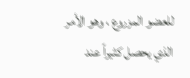للعضو المزروع ، وهو الأمر الذي يحصل كثيراً عند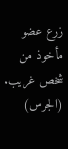زرع عضو مأخوذ من شخص غريب.
(الجرس)